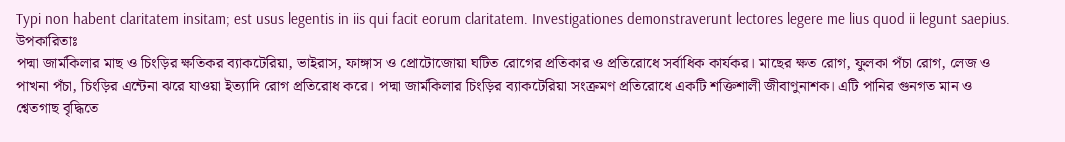Typi non habent claritatem insitam; est usus legentis in iis qui facit eorum claritatem. Investigationes demonstraverunt lectores legere me lius quod ii legunt saepius.
উপকারিতাঃ
পদ্মা জার্মকিলার মাছ ও চিংড়ির ক্ষতিকর ব্যাকটেরিয়া, ভাইরাস, ফাঙ্গাস ও প্রোটোজোয়া ঘটিত রোগের প্রতিকার ও প্রতিরোধে সর্বাধিক কার্যকর। মাছের ক্ষত রোগ, ফুলকা পঁচা রোগ, লেজ ও পাখনা পঁচা, চিংড়ির এন্টেনা ঝরে যাওয়া ইত্যাদি রোগ প্রতিরোধ করে। পদ্মা জার্মকিলার চিংড়ির ব্যাকটেরিয়া সংক্রমণ প্রতিরোধে একটি শক্তিশালী জীবাণুনাশক। এটি পানির গুনগত মান ও শ্বেতগাছ বৃদ্ধিতে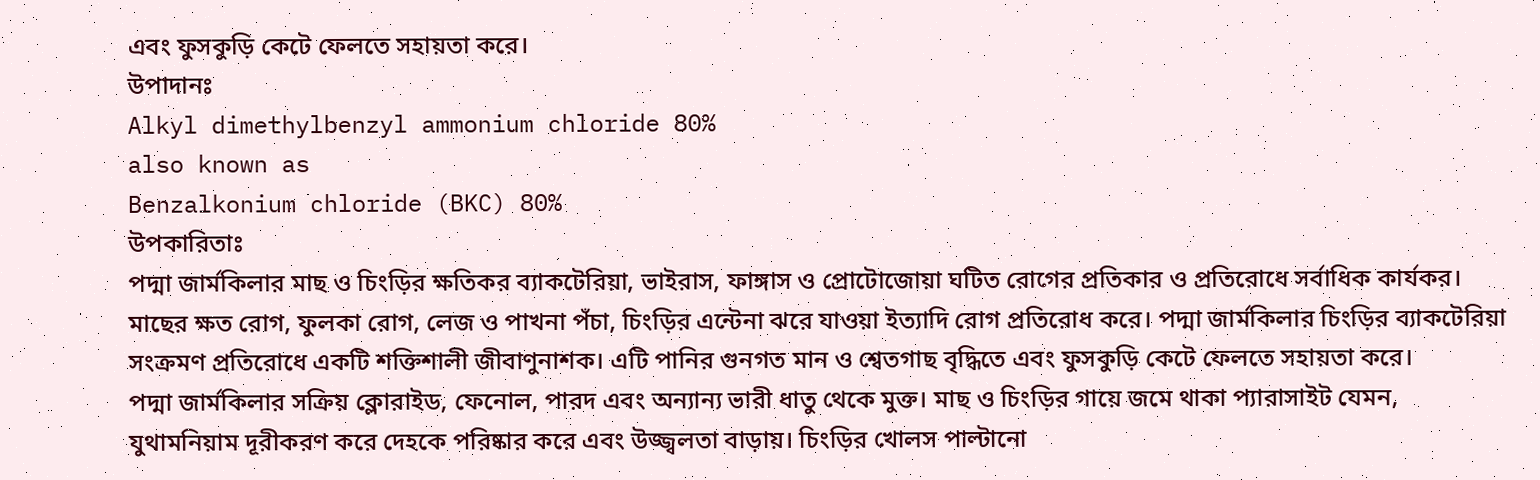এবং ফুসকুড়ি কেটে ফেলতে সহায়তা করে।
উপাদানঃ
Alkyl dimethylbenzyl ammonium chloride 80%
also known as
Benzalkonium chloride (BKC) 80%
উপকারিতাঃ
পদ্মা জার্মকিলার মাছ ও চিংড়ির ক্ষতিকর ব্যাকটেরিয়া, ভাইরাস, ফাঙ্গাস ও প্রোটোজোয়া ঘটিত রোগের প্রতিকার ও প্রতিরোধে সর্বাধিক কার্যকর। মাছের ক্ষত রোগ, ফুলকা রোগ, লেজ ও পাখনা পঁচা, চিংড়ির এন্টেনা ঝরে যাওয়া ইত্যাদি রোগ প্রতিরোধ করে। পদ্মা জার্মকিলার চিংড়ির ব্যাকটেরিয়া সংক্রমণ প্রতিরোধে একটি শক্তিশালী জীবাণুনাশক। এটি পানির গুনগত মান ও শ্বেতগাছ বৃদ্ধিতে এবং ফুসকুড়ি কেটে ফেলতে সহায়তা করে।
পদ্মা জার্মকিলার সক্রিয় ক্লোরাইড, ফেনোল, পারদ এবং অন্যান্য ভারী ধাতু থেকে মুক্ত। মাছ ও চিংড়ির গায়ে জমে থাকা প্যারাসাইট যেমন, যুথামনিয়াম দূরীকরণ করে দেহকে পরিষ্কার করে এবং উজ্জ্বলতা বাড়ায়। চিংড়ির খোলস পাল্টানো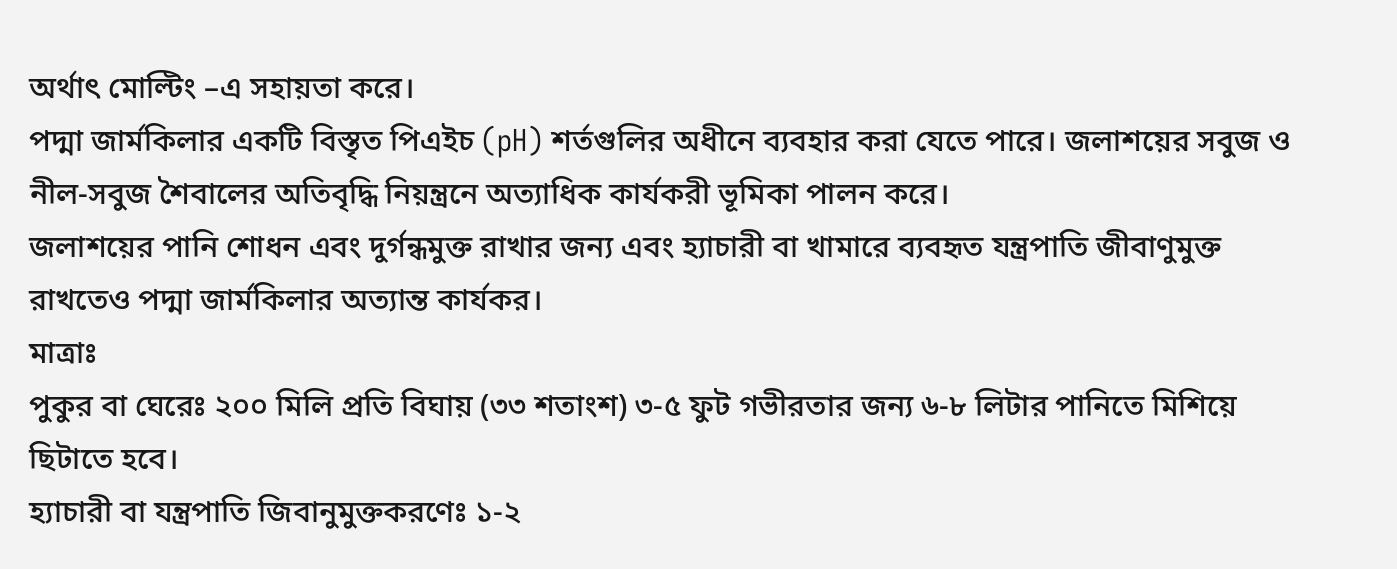অর্থাৎ মোল্টিং –এ সহায়তা করে।
পদ্মা জার্মকিলার একটি বিস্তৃত পিএইচ (pH) শর্তগুলির অধীনে ব্যবহার করা যেতে পারে। জলাশয়ের সবুজ ও নীল-সবুজ শৈবালের অতিবৃদ্ধি নিয়ন্ত্রনে অত্যাধিক কার্যকরী ভূমিকা পালন করে।
জলাশয়ের পানি শোধন এবং দুর্গন্ধমুক্ত রাখার জন্য এবং হ্যাচারী বা খামারে ব্যবহৃত যন্ত্রপাতি জীবাণুমুক্ত রাখতেও পদ্মা জার্মকিলার অত্যান্ত কার্যকর।
মাত্রাঃ
পুকুর বা ঘেরেঃ ২০০ মিলি প্রতি বিঘায় (৩৩ শতাংশ) ৩-৫ ফুট গভীরতার জন্য ৬-৮ লিটার পানিতে মিশিয়ে ছিটাতে হবে।
হ্যাচারী বা যন্ত্রপাতি জিবানুমুক্তকরণেঃ ১-২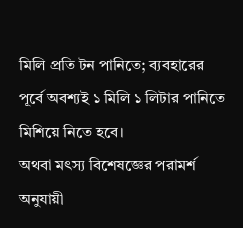মিলি প্রতি টন পানিতে; ব্যবহারের পূর্বে অবশ্যই ১ মিলি ১ লিটার পানিতে মিশিয়ে নিতে হবে।
অথবা মৎস্য বিশেষজ্ঞের পরামর্শ অনুযায়ী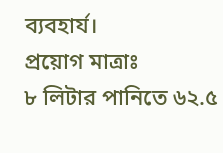ব্যবহার্য।
প্রয়োগ মাত্রাঃ
৮ লিটার পানিতে ৬২.৫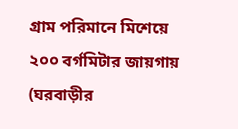গ্রাম পরিমানে মিশেয়ে ২০০ বর্গমিটার জায়গায় (ঘরবাড়ীর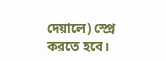দেয়ালে) স্প্রে করতে হবে।